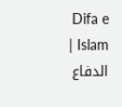Difa e Islam | الدفاع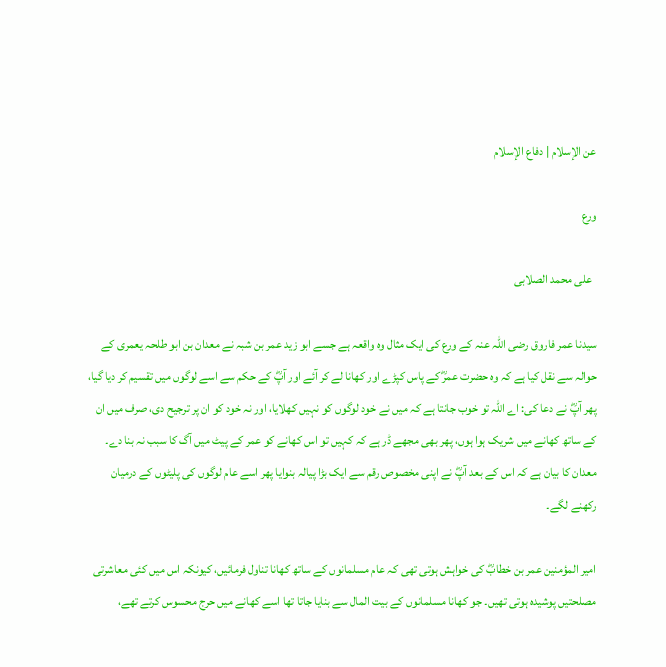عن الإسلام | دفاع الإسلام

ورع

  علی محمد الصلابی

سیدنا عمر فاروق رضی اللہ عنہ کے ورع کی ایک مثال وہ واقعہ ہے جسے ابو زید عمر بن شبہ نے معدان بن ابو طلحہ یعمری کے حوالہ سے نقل کیا ہے کہ وہ حضرت عمرؓ کے پاس کپڑے اور کھانا لے کر آئے اور آپؓ کے حکم سے اسے لوگوں میں تقسیم کر دیا گیا، پھر آپؓ نے دعا کی: اے اللہ تو خوب جانتا ہے کہ میں نے خود لوگوں کو نہیں کھلایا، اور نہ خود کو ان پر ترجیح دی، صرف میں ان کے ساتھ کھانے میں شریک ہوا ہوں، پھر بھی مجھے ڈر ہے کہ کہیں تو اس کھانے کو عمر کے پیٹ میں آگ کا سبب نہ بنا دے۔ معدان کا بیان ہے کہ اس کے بعد آپؓ نے اپنی مخصوص رقم سے ایک بڑا پیالہ بنوایا پھر اسے عام لوگوں کی پلیٹوں کے درمیان رکھنے لگے۔

امیر المؤمنین عمر بن خطابؓ کی خواہش ہوتی تھی کہ عام مسلمانوں کے ساتھ کھانا تناول فرمائیں، کیونکہ اس میں کئی معاشرتی مصلحتیں پوشیدہ ہوتی تھیں۔ جو کھانا مسلمانوں کے بیت المال سے بنایا جاتا تھا اسے کھانے میں حرج محسوس کرتے تھے،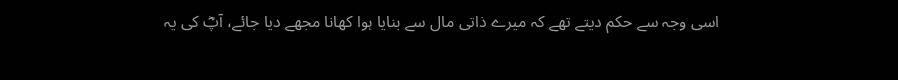اسی وجہ سے حکم دیتے تھے کہ میرے ذاتی مال سے بنایا ہوا کھانا مجھے دیا جائے، آپؓ کی یہ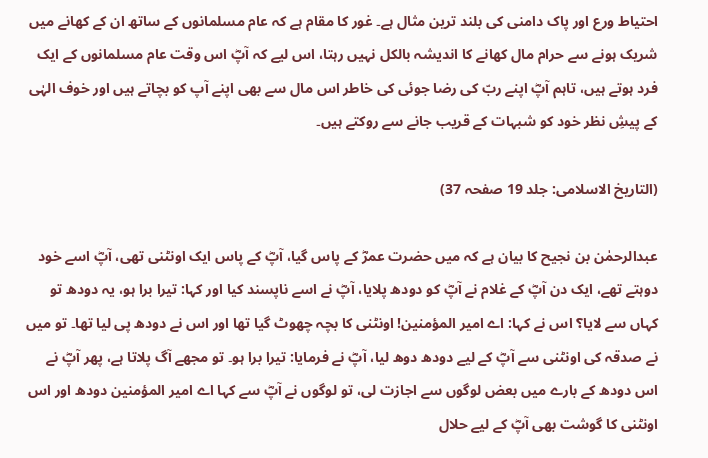احتیاط ورع اور پاک دامنی کی بلند ترین مثال ہے۔ غور کا مقام ہے کہ عام مسلمانوں کے ساتھ ان کے کھانے میں شریک ہونے سے حرام مال کھانے کا اندیشہ بالکل نہیں رہتا، اس لیے کہ آپؓ اس وقت عام مسلمانوں کے ایک فرد ہوتے ہیں، تاہم آپؓ اپنے ربّ کی رضا جوئی کی خاطر اس مال سے بھی اپنے آپ کو بچاتے ہیں اور خوف الہٰی کے پیشِ نظر خود کو شبہات کے قریب جانے سے روکتے ہیں۔

(التاریخ الاسلامی: جلد 19 صفحہ 37)

عبدالرحمٰن بن نجیح کا بیان ہے کہ میں حضرت عمرؓ کے پاس گیا، آپؓ کے پاس ایک اونٹنی تھی، آپؓ اسے خود دوہتے تھے، ایک دن آپؓ کے غلام نے آپؓ کو دودھ پلایا، آپؓ نے اسے ناپسند کیا اور کہا: تیرا برا ہو، یہ دودھ تو کہاں سے لایا؟ اس نے کہا: اے امیر المؤمنین! اونٹنی کا بچہ چھوٹ گیا تھا اور اس نے دودھ پی لیا تھا۔ تو میں نے صدقہ کی اونٹنی سے آپؓ کے لیے دودھ دوھ لیا، آپؓ نے فرمایا: تیرا برا ہو۔ تو مجھے آگ پلاتا ہے، پھر آپؓ نے اس دودھ کے بارے میں بعض لوگوں سے اجازت لی، تو لوگوں نے آپؓ سے کہا اے امیر المؤمنین دودھ اور اس اونٹنی کا گوشت بھی آپؓ کے لیے حلال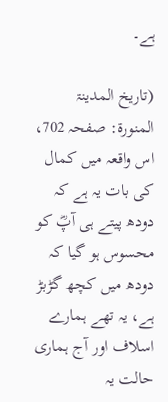ہے۔

(تاریخ المدینۃ المنورۃ: صفحہ 702، اس واقعہ میں کمال کی بات یہ ہے کہ دودھ پیتے ہی آپؓ کو محسوس ہو گیا کہ دودھ میں کچھ گڑبڑ ہے، یہ تھے ہمارے اسلاف اور آج ہماری حالت یہ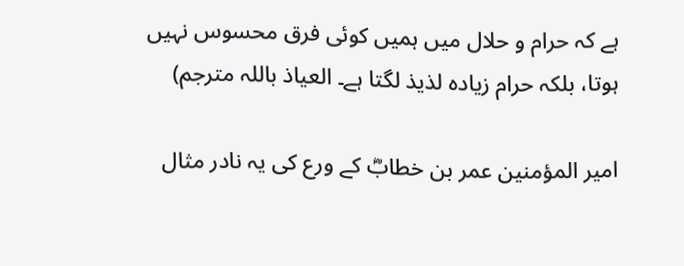ہے کہ حرام و حلال میں ہمیں کوئی فرق محسوس نہیں ہوتا، بلکہ حرام زیادہ لذیذ لگتا ہے۔ العیاذ باللہ مترجم)

امیر المؤمنین عمر بن خطابؓ کے ورع کی یہ نادر مثال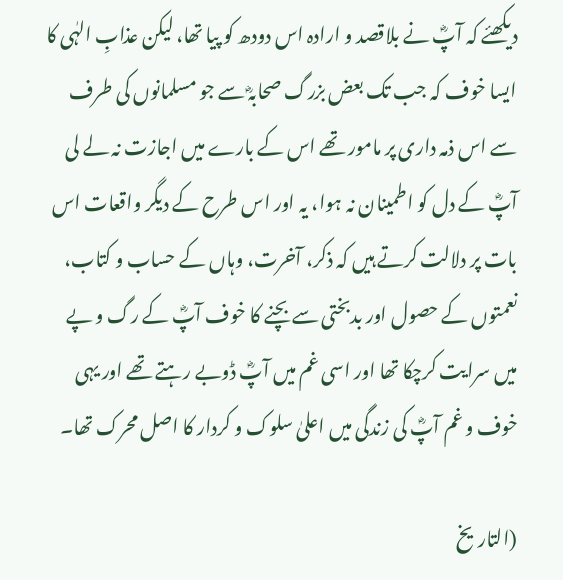دیکھئے کہ آپؓ نے بلاقصد و ارادہ اس دودھ کو پیا تھا، لیکن عذابِ الہٰی کا ایسا خوف کہ جب تک بعض بزرگ صحابہؓ سے جو مسلمانوں کی طرف سے اس ذمہ داری پر مامور تھے اس کے بارے میں اجازت نہ لے لی آپؓ کے دل کو اطمینان نہ ہوا، یہ اور اس طرح کے دیگر واقعات اس بات پر دلالت کرتے ہیں کہ ذکر، آخرت، وہاں کے حساب و کتاب، نعمتوں کے حصول اور بدبختی سے بچنے کا خوف آپؓ کے رگ و پے میں سرایت کرچکا تھا اور اسی غم میں آپؓ ڈوبے رہتے تھے اور یہی خوف و غم آپؓ کی زندگی میں اعلیٰ سلوک و کردار کا اصل محرک تھا۔

(التاریخ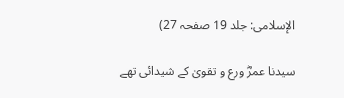الإسلامی: جلد 19 صفحہ 27)

سیدنا عمرؓ ورع و تقویٰ کے شیدائی تھے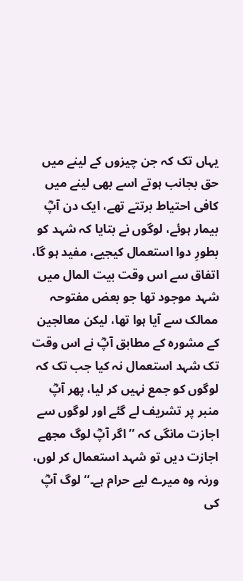یہاں تک کہ جن چیزوں کے لینے میں حق بجانب ہوتے اسے بھی لینے میں کافی احتیاط برتتے تھے، ایک دن آپؓ بیمار ہوئے، لوگوں نے بتایا کہ شہد کو بطورِ دوا استعمال کیجیے، مفید ہو گا، اتفاق سے اس وقت بیت المال میں شہد موجود تھا جو بعض مفتوحہ ممالک سے آیا ہوا تھا، لیکن معالجین کے مشورہ کے مطابق آپؓ نے اس وقت تک شہد استعمال نہ کیا جب تک کہ لوگوں کو جمع نہیں کر لیا، پھر آپؓ منبر پر تشریف لے گئے اور لوگوں سے اجازت مانگی کہ ’’اگر آپؓ لوگ مجھے اجازت دیں تو شہد استعمال کر لوں، ورنہ وہ میرے لیے حرام ہے۔‘‘ لوگ آپؓ کی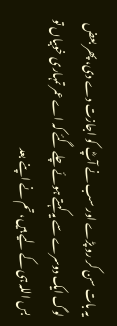یہ بات سن کر رو پڑے اور سب نے آپؓ کو اجازت دے دی، پھر بعض لوگ ایک دوسرے سے یہ کہتے ہوئے چلے گئے کہ اے عمر تمہاری خوبیاں تو بس اللہ ہی کے لیے ہیں، تم نے اپنے بعد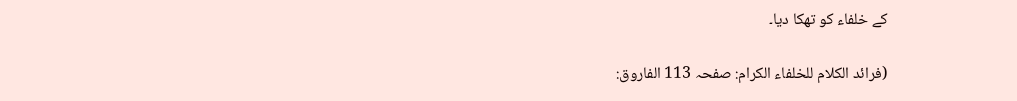کے خلفاء کو تھکا دیا۔

(فرائد الکلام للخلفاء الکرام: صفحہ 113 الفاروق: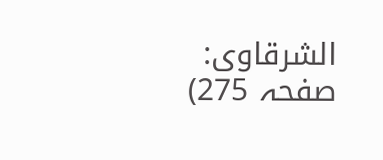الشرقاوی: صفحہ 275)